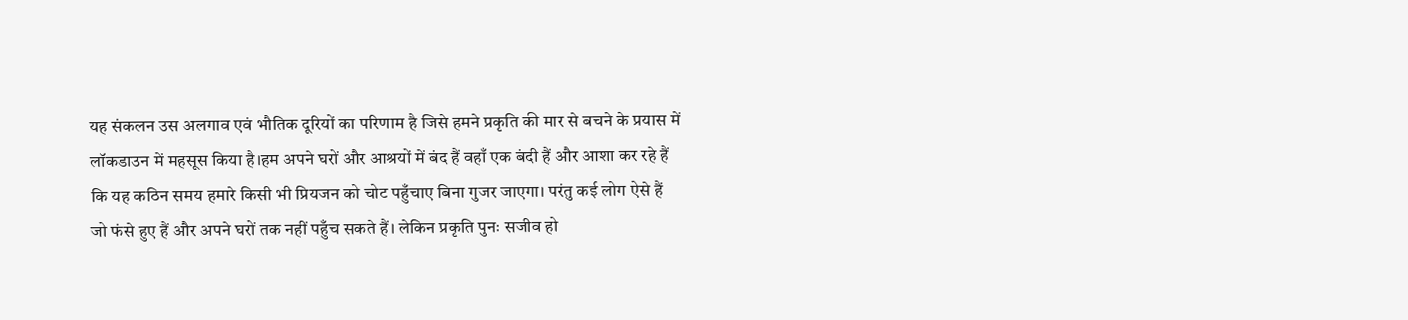यह संकलन उस अलगाव एवं भौतिक दूरियों का परिणाम है जिसे हमने प्रकृति की मार से बचने के प्रयास में लॉकडाउन में महसूस किया है।हम अपने घरों और आश्रयों में बंद हैं वहाँ एक बंदी हैं और आशा कर रहे हैं कि यह कठिन समय हमारे किसी भी प्रियजन को चोट पहुँचाए बिना गुजर जाएगा। परंतु कई लोग ऐसे हैं जो फंसे हुए हैं और अपने घरों तक नहीं पहुँच सकते हैं। लेकिन प्रकृति पुनः सजीव हो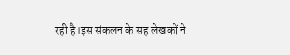रही है।इस संकलन के सह लेखकों ने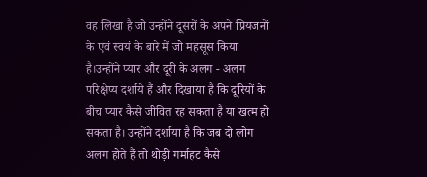वह लिखा है जो उन्होंने दूसरों के अपने प्रियजनों के एवं स्वयं के बारे में जो महसूस किया है।उन्होंने प्यार और दूरी के अलग - अलग परिक्षेप्य दर्शाये हैं और दिखाया है कि दूरियों के बीच प्यार कैसे जीवित रह सकता है या खत्म हो सकता है। उन्होंने दर्शाया है कि जब दो लोग अलग होते हैं तो थोड़ी गर्माहट कैसे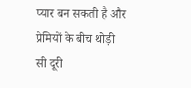प्यार बन सकती है और प्रेमियों के बीच थोड़ी सी दूरी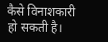कैसे विनाशकारी हो सकती है।